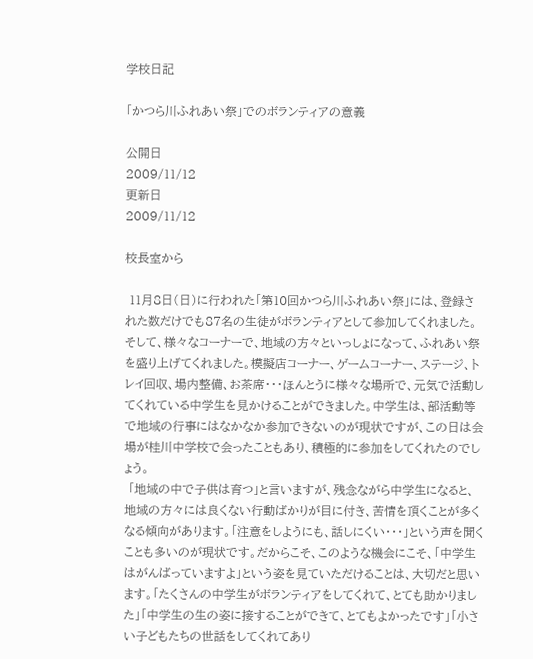学校日記

「かつら川ふれあい祭」でのボランティアの意義

公開日
2009/11/12
更新日
2009/11/12

校長室から

 11月8日(日)に行われた「第10回かつら川ふれあい祭」には、登録された数だけでも87名の生徒がボランティアとして参加してくれました。そして、様々なコーナーで、地域の方々といっしょになって、ふれあい祭を盛り上げてくれました。模擬店コーナー、ゲームコーナー、ステージ、トレイ回収、場内整備、お茶席・・・ほんとうに様々な場所で、元気で活動してくれている中学生を見かけることができました。中学生は、部活動等で地域の行事にはなかなか参加できないのが現状ですが、この日は会場が桂川中学校で会ったこともあり、積極的に参加をしてくれたのでしょう。
 「地域の中で子供は育つ」と言いますが、残念ながら中学生になると、地域の方々には良くない行動ばかりが目に付き、苦情を頂くことが多くなる傾向があります。「注意をしようにも、話しにくい・・・」という声を聞くことも多いのが現状です。だからこそ、このような機会にこそ、「中学生はがんばっていますよ」という姿を見ていただけることは、大切だと思います。「たくさんの中学生がボランティアをしてくれて、とても助かりました」「中学生の生の姿に接することができて、とてもよかったです」「小さい子どもたちの世話をしてくれてあり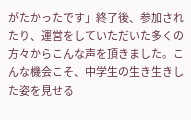がたかったです」終了後、参加されたり、運営をしていただいた多くの方々からこんな声を頂きました。こんな機会こそ、中学生の生き生きした姿を見せる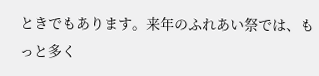ときでもあります。来年のふれあい祭では、もっと多く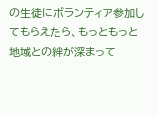の生徒にボランティア参加してもらえたら、もっともっと地域との絆が深まって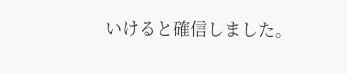いけると確信しました。